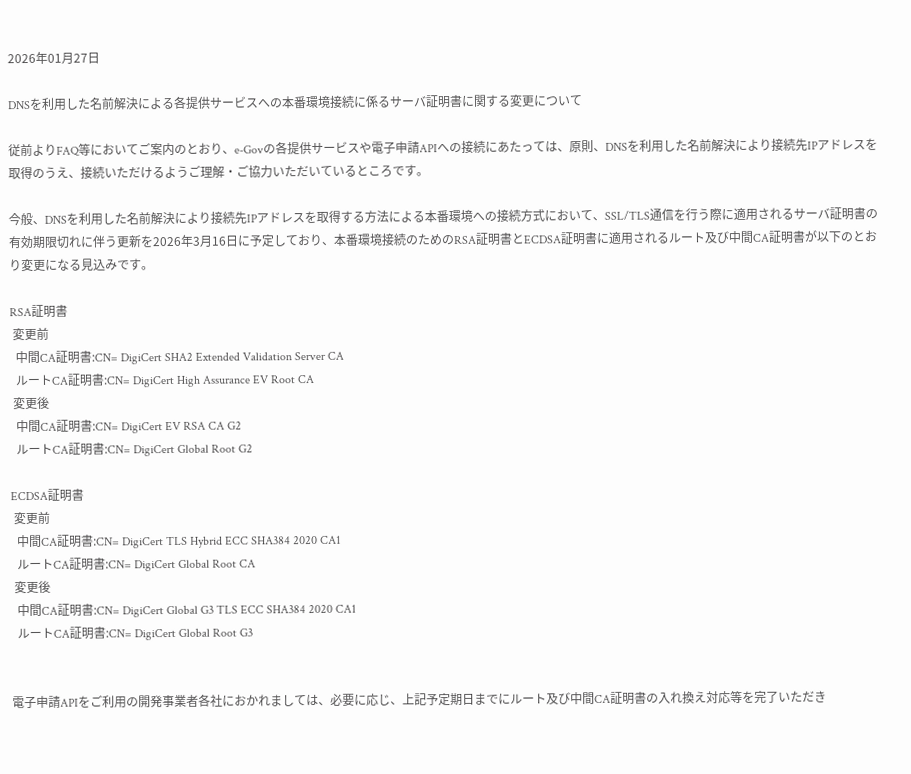2026年01月27日

DNSを利用した名前解決による各提供サービスへの本番環境接続に係るサーバ証明書に関する変更について

従前よりFAQ等においてご案内のとおり、e-Govの各提供サービスや電子申請APIへの接続にあたっては、原則、DNSを利用した名前解決により接続先IPアドレスを取得のうえ、接続いただけるようご理解・ご協力いただいているところです。

今般、DNSを利用した名前解決により接続先IPアドレスを取得する方法による本番環境への接続方式において、SSL/TLS通信を行う際に適用されるサーバ証明書の有効期限切れに伴う更新を2026年3月16日に予定しており、本番環境接続のためのRSA証明書とECDSA証明書に適用されるルート及び中間CA証明書が以下のとおり変更になる見込みです。

RSA証明書
 変更前
  中間CA証明書:CN= DigiCert SHA2 Extended Validation Server CA
  ルートCA証明書:CN= DigiCert High Assurance EV Root CA
 変更後
  中間CA証明書:CN= DigiCert EV RSA CA G2
  ルートCA証明書:CN= DigiCert Global Root G2

ECDSA証明書
 変更前
  中間CA証明書:CN= DigiCert TLS Hybrid ECC SHA384 2020 CA1
  ルートCA証明書:CN= DigiCert Global Root CA
 変更後
  中間CA証明書:CN= DigiCert Global G3 TLS ECC SHA384 2020 CA1
  ルートCA証明書:CN= DigiCert Global Root G3


電子申請APIをご利用の開発事業者各社におかれましては、必要に応じ、上記予定期日までにルート及び中間CA証明書の入れ換え対応等を完了いただき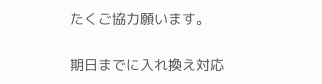たくご協力願います。

期日までに入れ換え対応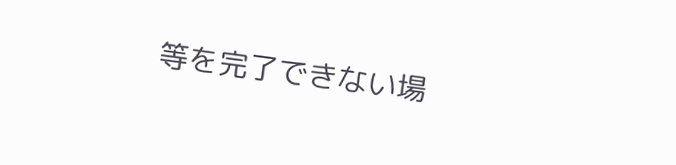等を完了できない場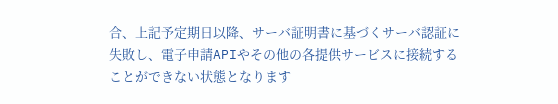合、上記予定期日以降、サーバ証明書に基づくサーバ認証に失敗し、電子申請APIやその他の各提供サービスに接続することができない状態となります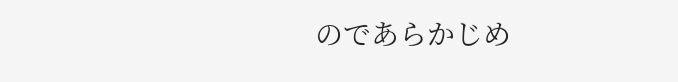のであらかじめ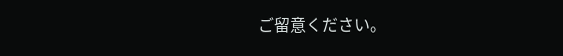ご留意ください。